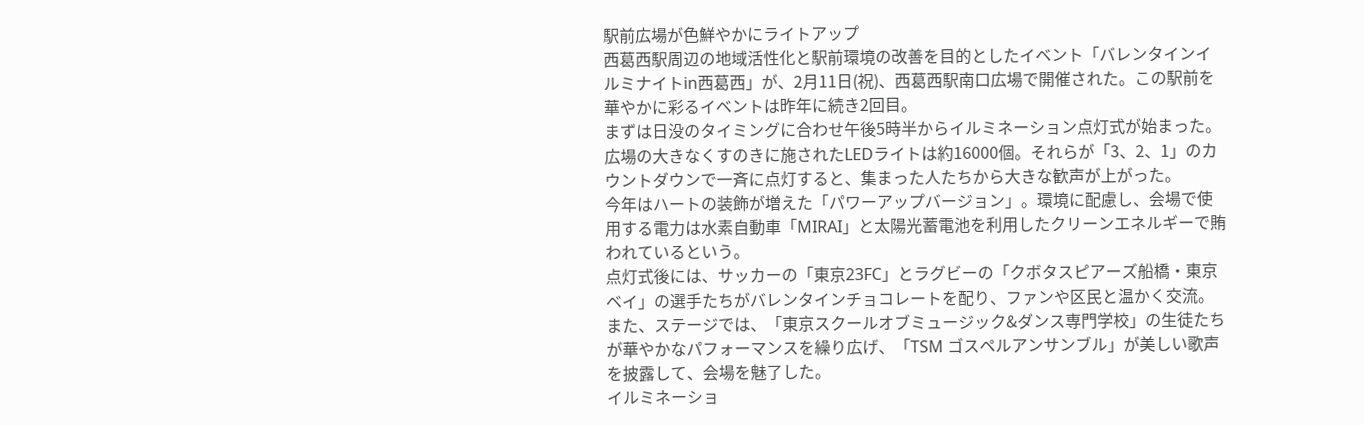駅前広場が色鮮やかにライトアップ
西葛西駅周辺の地域活性化と駅前環境の改善を目的としたイベント「バレンタインイルミナイトin西葛西」が、2月11日(祝)、西葛西駅南口広場で開催された。この駅前を華やかに彩るイベントは昨年に続き2回目。
まずは日没のタイミングに合わせ午後5時半からイルミネーション点灯式が始まった。広場の大きなくすのきに施されたLEDライトは約16000個。それらが「3、2、1」のカウントダウンで一斉に点灯すると、集まった人たちから大きな歓声が上がった。
今年はハートの装飾が増えた「パワーアップバージョン」。環境に配慮し、会場で使用する電力は水素自動車「MIRAI」と太陽光蓄電池を利用したクリーンエネルギーで賄われているという。
点灯式後には、サッカーの「東京23FC」とラグビーの「クボタスピアーズ船橋・東京ベイ」の選手たちがバレンタインチョコレートを配り、ファンや区民と温かく交流。また、ステージでは、「東京スクールオブミュージック&ダンス専門学校」の生徒たちが華やかなパフォーマンスを繰り広げ、「TSM ゴスペルアンサンブル」が美しい歌声を披露して、会場を魅了した。
イルミネーショ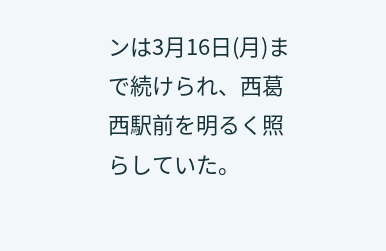ンは3月16日(月)まで続けられ、西葛西駅前を明るく照らしていた。